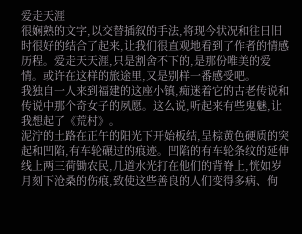爱走天涯
很娴熟的文字,以交替插叙的手法,将现今状况和往日旧时很好的结合了起来,让我们很直观地看到了作者的情感历程。爱走天天涯,只是割舍不下的,是那份唯美的爱情。或许在这样的旅途里,又是别样一番感受吧。
我独自一人来到福建的这座小镇,痴迷着它的古老传说和传说中那个奇女子的夙愿。这么说,听起来有些鬼魅,让我想起了《荒村》。
泥泞的土路在正午的阳光下开始板结,呈棕黄色硬质的突起和凹陷,有车轮碾过的痕迹。凹陷的有车轮条纹的延伸线上两三荷锄农民,几道水光打在他们的背脊上,恍如岁月刻下沧桑的伤痕,致使这些善良的人们变得多病、佝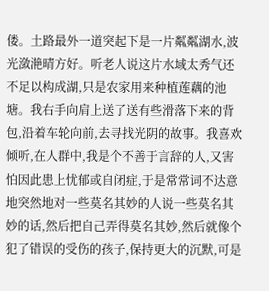偻。土路最外一道突起下是一片粼粼湖水,波光潋滟晴方好。听老人说这片水域太秀气还不足以构成湖,只是农家用来种植莲藕的池塘。我右手向肩上送了送有些滑落下来的背包,沿着车轮向前,去寻找光阴的故事。我喜欢倾听,在人群中,我是个不善于言辞的人,又害怕因此患上忧郁或自闭症,于是常常词不达意地突然地对一些莫名其妙的人说一些莫名其妙的话,然后把自己弄得莫名其妙,然后就像个犯了错误的受伤的孩子,保持更大的沉默,可是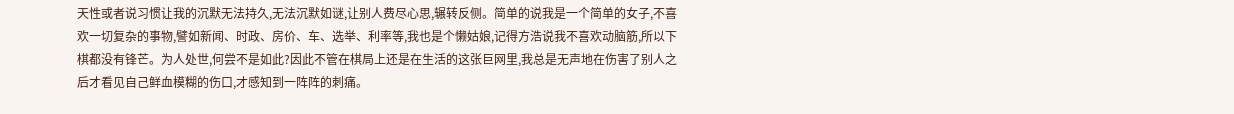天性或者说习惯让我的沉默无法持久,无法沉默如谜,让别人费尽心思,辗转反侧。简单的说我是一个简单的女子,不喜欢一切复杂的事物,譬如新闻、时政、房价、车、选举、利率等,我也是个懒姑娘,记得方浩说我不喜欢动脑筋,所以下棋都没有锋芒。为人处世,何尝不是如此?因此不管在棋局上还是在生活的这张巨网里,我总是无声地在伤害了别人之后才看见自己鲜血模糊的伤口,才感知到一阵阵的刺痛。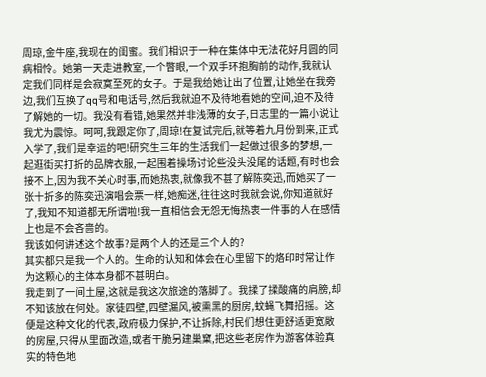周琼,金牛座,我现在的闺蜜。我们相识于一种在集体中无法花好月圆的同病相怜。她第一天走进教室,一个瞥眼,一个双手环抱胸前的动作,我就认定我们同样是会寂寞至死的女子。于是我给她让出了位置,让她坐在我旁边,我们互换了qq号和电话号,然后我就迫不及待地看她的空间,迫不及待了解她的一切。我没有看错,她果然并非浅薄的女子,日志里的一篇小说让我尤为震惊。呵呵,我跟定你了,周琼!在复试完后,就等着九月份到来,正式入学了,我们是幸运的吧!研究生三年的生活我们一起做过很多的梦想,一起逛街买打折的品牌衣服,一起围着操场讨论些没头没尾的话题,有时也会接不上,因为我不关心时事,而她热衷,就像我不甚了解陈奕迅,而她买了一张十折多的陈奕迅演唱会票一样,她痴迷,往往这时我就会说,你知道就好了,我知不知道都无所谓啦!我一直相信会无怨无悔热衷一件事的人在感情上也是不会吝啬的。
我该如何讲述这个故事?是两个人的还是三个人的?
其实都只是我一个人的。生命的认知和体会在心里留下的烙印时常让作为这颗心的主体本身都不甚明白。
我走到了一间土屋,这就是我这次旅途的落脚了。我揉了揉酸痛的肩膀,却不知该放在何处。家徒四壁,四壁漏风,被熏黑的厨房,蚊蝇飞舞招摇。这便是这种文化的代表,政府极力保护,不让拆除,村民们想住更舒适更宽敞的房屋,只得从里面改造,或者干脆另建巢窠,把这些老房作为游客体验真实的特色地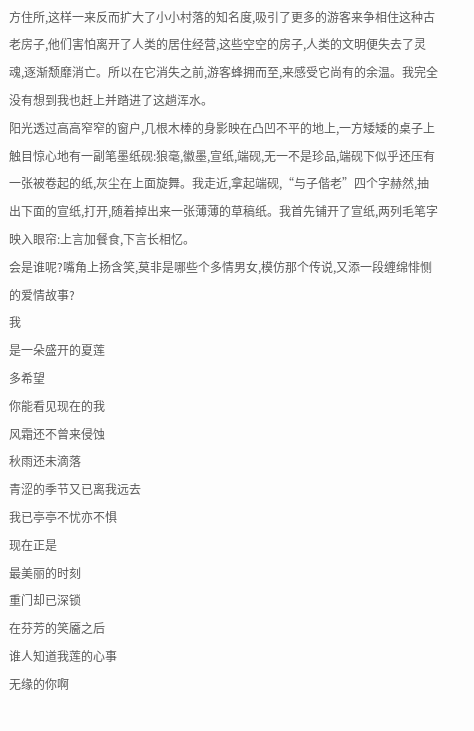方住所,这样一来反而扩大了小小村落的知名度,吸引了更多的游客来争相住这种古老房子,他们害怕离开了人类的居住经营,这些空空的房子,人类的文明便失去了灵魂,逐渐颓靡消亡。所以在它消失之前,游客蜂拥而至,来感受它尚有的余温。我完全没有想到我也赶上并踏进了这趟浑水。
阳光透过高高窄窄的窗户,几根木棒的身影映在凸凹不平的地上,一方矮矮的桌子上触目惊心地有一副笔墨纸砚:狼毫,徽墨,宣纸,端砚,无一不是珍品,端砚下似乎还压有一张被卷起的纸,灰尘在上面旋舞。我走近,拿起端砚,“与子偕老”四个字赫然,抽出下面的宣纸,打开,随着掉出来一张薄薄的草稿纸。我首先铺开了宣纸,两列毛笔字映入眼帘:上言加餐食,下言长相忆。
会是谁呢?嘴角上扬含笑,莫非是哪些个多情男女,模仿那个传说,又添一段缠绵悱恻的爱情故事?
我
是一朵盛开的夏莲
多希望
你能看见现在的我
风霜还不曾来侵蚀
秋雨还未滴落
青涩的季节又已离我远去
我已亭亭不忧亦不惧
现在正是
最美丽的时刻
重门却已深锁
在芬芳的笑靥之后
谁人知道我莲的心事
无缘的你啊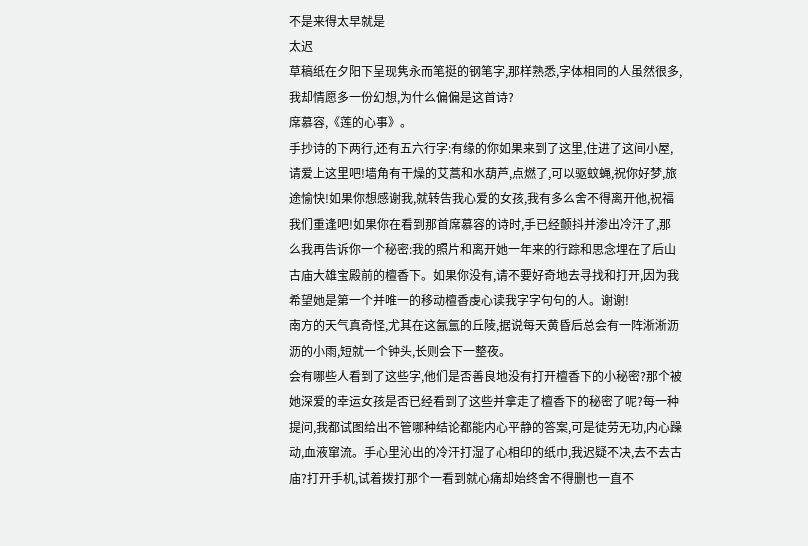不是来得太早就是
太迟
草稿纸在夕阳下呈现隽永而笔挺的钢笔字,那样熟悉,字体相同的人虽然很多,我却情愿多一份幻想,为什么偏偏是这首诗?
席慕容,《莲的心事》。
手抄诗的下两行,还有五六行字:有缘的你如果来到了这里,住进了这间小屋,请爱上这里吧!墙角有干燥的艾蒿和水葫芦,点燃了,可以驱蚊蝇,祝你好梦,旅途愉快!如果你想感谢我,就转告我心爱的女孩,我有多么舍不得离开他,祝福我们重逢吧!如果你在看到那首席慕容的诗时,手已经颤抖并渗出冷汗了,那么我再告诉你一个秘密:我的照片和离开她一年来的行踪和思念埋在了后山古庙大雄宝殿前的檀香下。如果你没有,请不要好奇地去寻找和打开,因为我希望她是第一个并唯一的移动檀香虔心读我字字句句的人。谢谢!
南方的天气真奇怪,尤其在这氤氲的丘陵,据说每天黄昏后总会有一阵淅淅沥沥的小雨,短就一个钟头,长则会下一整夜。
会有哪些人看到了这些字,他们是否善良地没有打开檀香下的小秘密?那个被她深爱的幸运女孩是否已经看到了这些并拿走了檀香下的秘密了呢?每一种提问,我都试图给出不管哪种结论都能内心平静的答案,可是徒劳无功,内心躁动,血液窜流。手心里沁出的冷汗打湿了心相印的纸巾,我迟疑不决,去不去古庙?打开手机,试着拨打那个一看到就心痛却始终舍不得删也一直不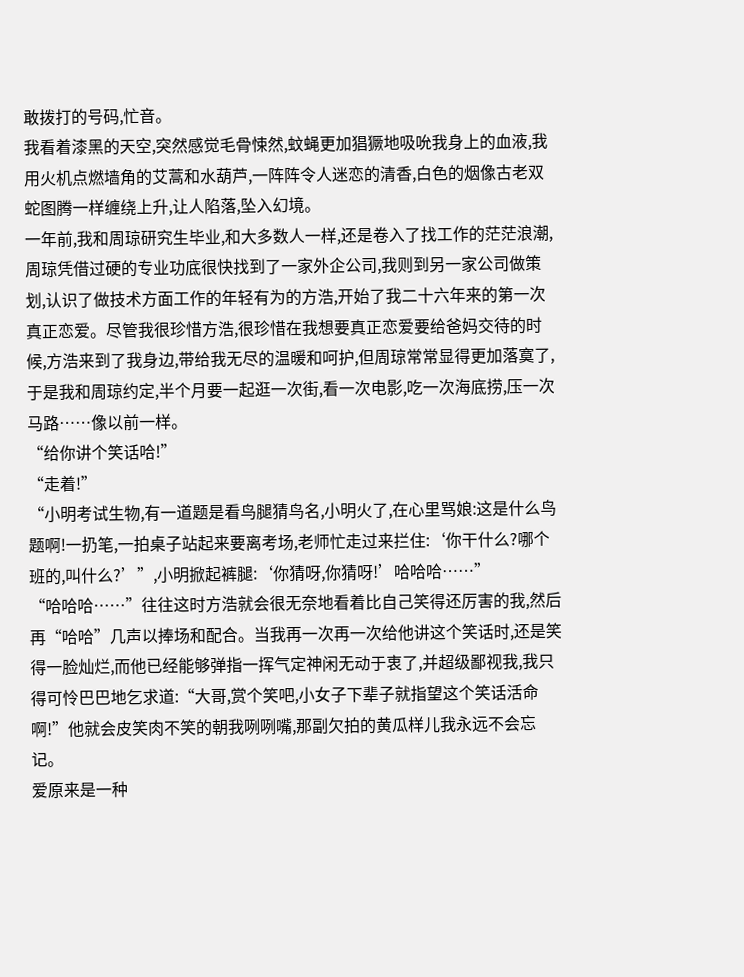敢拨打的号码,忙音。
我看着漆黑的天空,突然感觉毛骨悚然,蚊蝇更加猖獗地吸吮我身上的血液,我用火机点燃墙角的艾蒿和水葫芦,一阵阵令人迷恋的清香,白色的烟像古老双蛇图腾一样缠绕上升,让人陷落,坠入幻境。
一年前,我和周琼研究生毕业,和大多数人一样,还是卷入了找工作的茫茫浪潮,周琼凭借过硬的专业功底很快找到了一家外企公司,我则到另一家公司做策划,认识了做技术方面工作的年轻有为的方浩,开始了我二十六年来的第一次真正恋爱。尽管我很珍惜方浩,很珍惜在我想要真正恋爱要给爸妈交待的时候,方浩来到了我身边,带给我无尽的温暖和呵护,但周琼常常显得更加落寞了,于是我和周琼约定,半个月要一起逛一次街,看一次电影,吃一次海底捞,压一次马路……像以前一样。
“给你讲个笑话哈!”
“走着!”
“小明考试生物,有一道题是看鸟腿猜鸟名,小明火了,在心里骂娘:这是什么鸟题啊!一扔笔,一拍桌子站起来要离考场,老师忙走过来拦住:‘你干什么?哪个班的,叫什么?’”,小明掀起裤腿:‘你猜呀,你猜呀!’哈哈哈……”
“哈哈哈……”往往这时方浩就会很无奈地看着比自己笑得还厉害的我,然后再“哈哈”几声以捧场和配合。当我再一次再一次给他讲这个笑话时,还是笑得一脸灿烂,而他已经能够弹指一挥气定神闲无动于衷了,并超级鄙视我,我只得可怜巴巴地乞求道:“大哥,赏个笑吧,小女子下辈子就指望这个笑话活命啊!”他就会皮笑肉不笑的朝我咧咧嘴,那副欠拍的黄瓜样儿我永远不会忘记。
爱原来是一种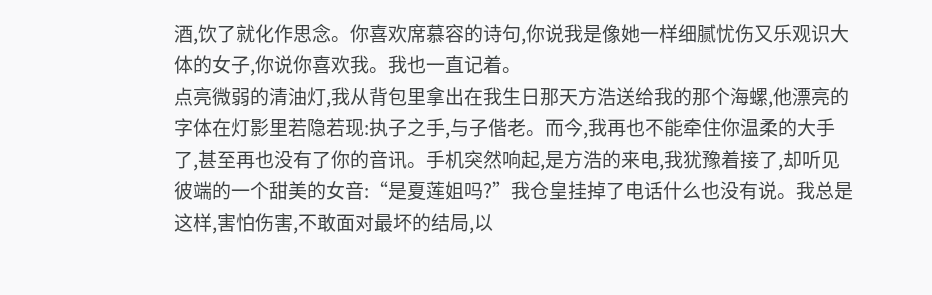酒,饮了就化作思念。你喜欢席慕容的诗句,你说我是像她一样细腻忧伤又乐观识大体的女子,你说你喜欢我。我也一直记着。
点亮微弱的清油灯,我从背包里拿出在我生日那天方浩送给我的那个海螺,他漂亮的字体在灯影里若隐若现:执子之手,与子偕老。而今,我再也不能牵住你温柔的大手了,甚至再也没有了你的音讯。手机突然响起,是方浩的来电,我犹豫着接了,却听见彼端的一个甜美的女音:“是夏莲姐吗?”我仓皇挂掉了电话什么也没有说。我总是这样,害怕伤害,不敢面对最坏的结局,以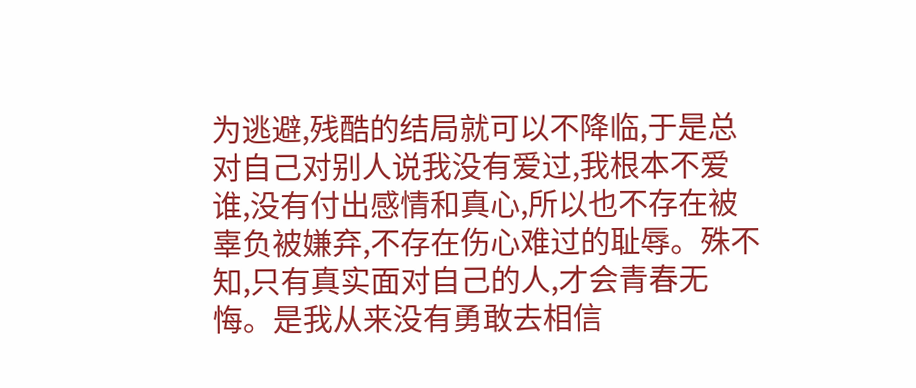为逃避,残酷的结局就可以不降临,于是总对自己对别人说我没有爱过,我根本不爱谁,没有付出感情和真心,所以也不存在被辜负被嫌弃,不存在伤心难过的耻辱。殊不知,只有真实面对自己的人,才会青春无悔。是我从来没有勇敢去相信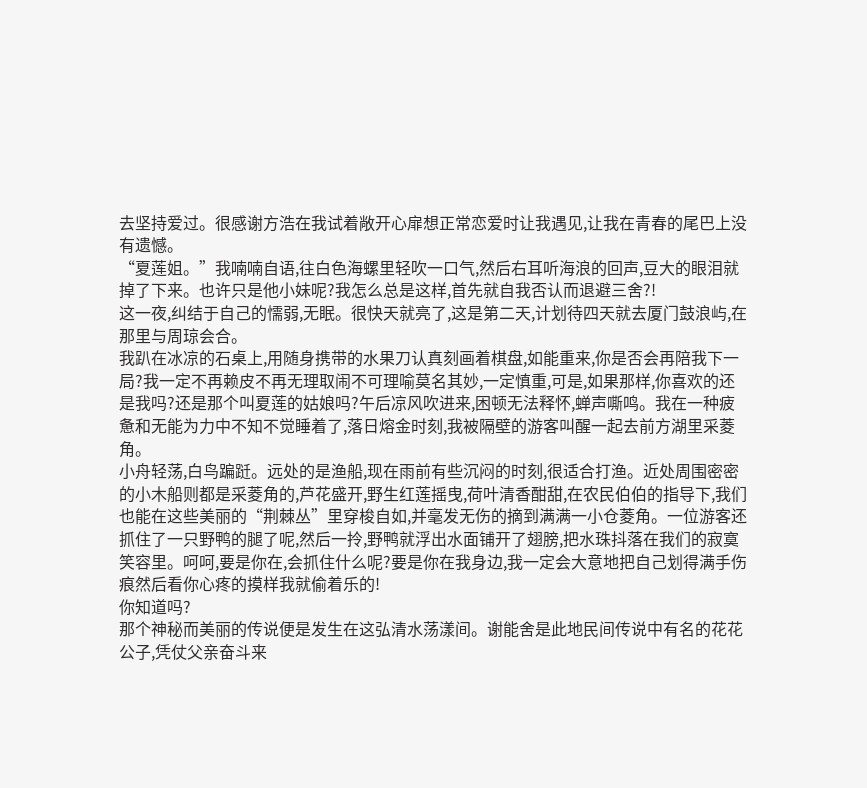去坚持爱过。很感谢方浩在我试着敞开心扉想正常恋爱时让我遇见,让我在青春的尾巴上没有遗憾。
“夏莲姐。”我喃喃自语,往白色海螺里轻吹一口气,然后右耳听海浪的回声,豆大的眼泪就掉了下来。也许只是他小妹呢?我怎么总是这样,首先就自我否认而退避三舍?!
这一夜,纠结于自己的懦弱,无眠。很快天就亮了,这是第二天,计划待四天就去厦门鼓浪屿,在那里与周琼会合。
我趴在冰凉的石桌上,用随身携带的水果刀认真刻画着棋盘,如能重来,你是否会再陪我下一局?我一定不再赖皮不再无理取闹不可理喻莫名其妙,一定慎重,可是,如果那样,你喜欢的还是我吗?还是那个叫夏莲的姑娘吗?午后凉风吹进来,困顿无法释怀,蝉声嘶鸣。我在一种疲惫和无能为力中不知不觉睡着了,落日熔金时刻,我被隔壁的游客叫醒一起去前方湖里采菱角。
小舟轻荡,白鸟蹁跹。远处的是渔船,现在雨前有些沉闷的时刻,很适合打渔。近处周围密密的小木船则都是采菱角的,芦花盛开,野生红莲摇曳,荷叶清香酣甜,在农民伯伯的指导下,我们也能在这些美丽的“荆棘丛”里穿梭自如,并毫发无伤的摘到满满一小仓菱角。一位游客还抓住了一只野鸭的腿了呢,然后一拎,野鸭就浮出水面铺开了翅膀,把水珠抖落在我们的寂寞笑容里。呵呵,要是你在,会抓住什么呢?要是你在我身边,我一定会大意地把自己划得满手伤痕然后看你心疼的摸样我就偷着乐的!
你知道吗?
那个神秘而美丽的传说便是发生在这弘清水荡漾间。谢能舍是此地民间传说中有名的花花公子,凭仗父亲奋斗来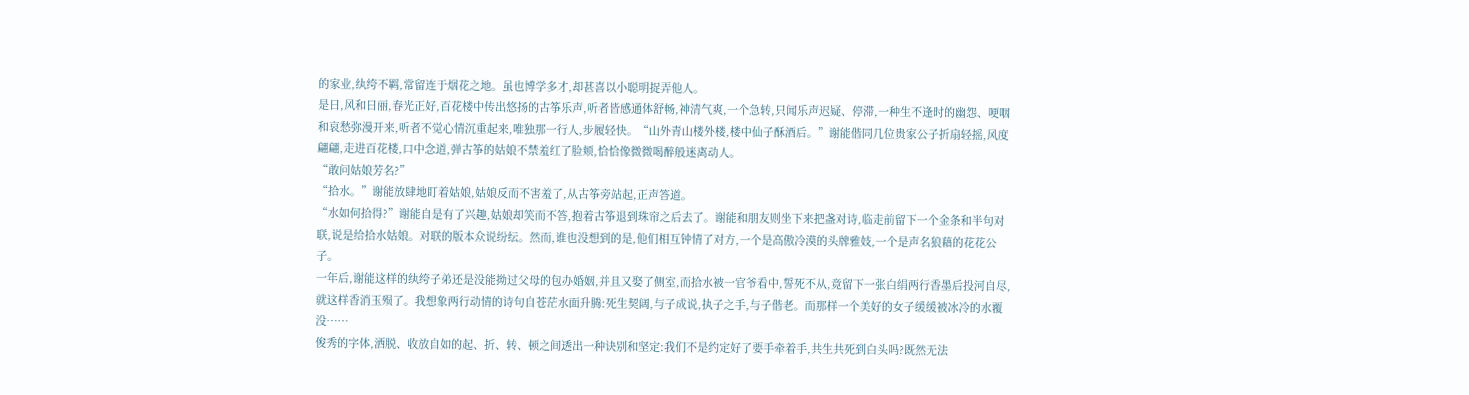的家业,纨绔不羁,常留连于烟花之地。虽也博学多才,却甚喜以小聪明捉弄他人。
是日,风和日丽,春光正好,百花楼中传出悠扬的古筝乐声,听者皆感通体舒畅,神清气爽,一个急转,只闻乐声迟疑、停滞,一种生不逢时的幽怨、哽咽和哀愁弥漫开来,听者不觉心情沉重起来,唯独那一行人,步履轻快。“山外青山楼外楼,楼中仙子酥酒后。”谢能偕同几位贵家公子折扇轻摇,风度翩翩,走进百花楼,口中念道,弹古筝的姑娘不禁羞红了脸颊,恰恰像微微喝醉般迷离动人。
“敢问姑娘芳名?”
“拾水。”谢能放肆地盯着姑娘,姑娘反而不害羞了,从古筝旁站起,正声答道。
“水如何拾得?”谢能自是有了兴趣,姑娘却笑而不答,抱着古筝退到珠帘之后去了。谢能和朋友则坐下来把盏对诗,临走前留下一个金条和半句对联,说是给拾水姑娘。对联的版本众说纷纭。然而,谁也没想到的是,他们相互钟情了对方,一个是高傲冷漠的头牌雅妓,一个是声名狼藉的花花公子。
一年后,谢能这样的纨绔子弟还是没能拗过父母的包办婚姻,并且又娶了侧室,而拾水被一官爷看中,誓死不从,竟留下一张白绢两行香墨后投河自尽,就这样香消玉殒了。我想象两行动情的诗句自苍茫水面升腾:死生契阔,与子成说,执子之手,与子偕老。而那样一个美好的女子缓缓被冰冷的水覆没……
俊秀的字体,洒脱、收放自如的起、折、转、顿之间透出一种诀别和坚定:我们不是约定好了要手牵着手,共生共死到白头吗?既然无法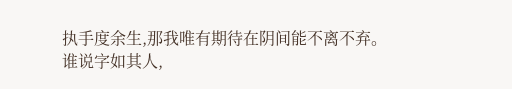执手度余生,那我唯有期待在阴间能不离不弃。
谁说字如其人,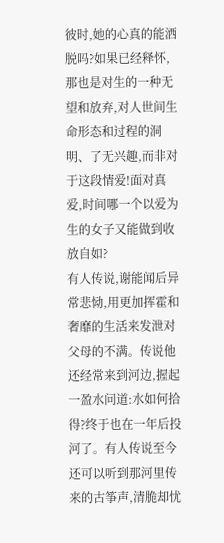彼时,她的心真的能洒脱吗?如果已经释怀,那也是对生的一种无望和放弃,对人世间生命形态和过程的洞明、了无兴趣,而非对于这段情爱!面对真爱,时间哪一个以爱为生的女子又能做到收放自如?
有人传说,谢能闻后异常悲恸,用更加挥霍和奢靡的生活来发泄对父母的不满。传说他还经常来到河边,握起一盈水问道:水如何拾得?终于也在一年后投河了。有人传说至今还可以听到那河里传来的古筝声,清脆却忧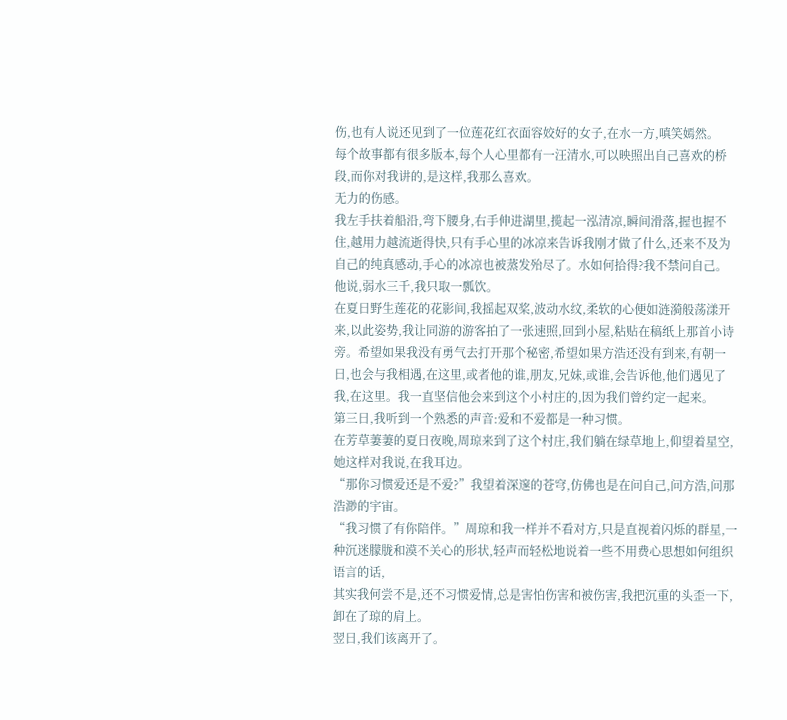伤,也有人说还见到了一位莲花红衣面容姣好的女子,在水一方,嗔笑嫣然。
每个故事都有很多版本,每个人心里都有一汪清水,可以映照出自己喜欢的桥段,而你对我讲的,是这样,我那么喜欢。
无力的伤感。
我左手扶着船沿,弯下腰身,右手伸进湖里,揽起一泓清凉,瞬间滑落,握也握不住,越用力越流逝得快,只有手心里的冰凉来告诉我刚才做了什么,还来不及为自己的纯真感动,手心的冰凉也被蒸发殆尽了。水如何拾得?我不禁问自己。
他说,弱水三千,我只取一瓢饮。
在夏日野生莲花的花影间,我摇起双桨,波动水纹,柔软的心便如涟漪般荡漾开来,以此姿势,我让同游的游客拍了一张速照,回到小屋,粘贴在稿纸上那首小诗旁。希望如果我没有勇气去打开那个秘密,希望如果方浩还没有到来,有朝一日,也会与我相遇,在这里,或者他的谁,朋友,兄妹,或谁,会告诉他,他们遇见了我,在这里。我一直坚信他会来到这个小村庄的,因为我们曾约定一起来。
第三日,我听到一个熟悉的声音:爱和不爱都是一种习惯。
在芳草萋萋的夏日夜晚,周琼来到了这个村庄,我们躺在绿草地上,仰望着星空,她这样对我说,在我耳边。
“那你习惯爱还是不爱?”我望着深邃的苍穹,仿佛也是在问自己,问方浩,问那浩渺的宇宙。
“我习惯了有你陪伴。”周琼和我一样并不看对方,只是直视着闪烁的群星,一种沉迷朦胧和漠不关心的形状,轻声而轻松地说着一些不用费心思想如何组织语言的话,
其实我何尝不是,还不习惯爱情,总是害怕伤害和被伤害,我把沉重的头歪一下,卸在了琼的肩上。
翌日,我们该离开了。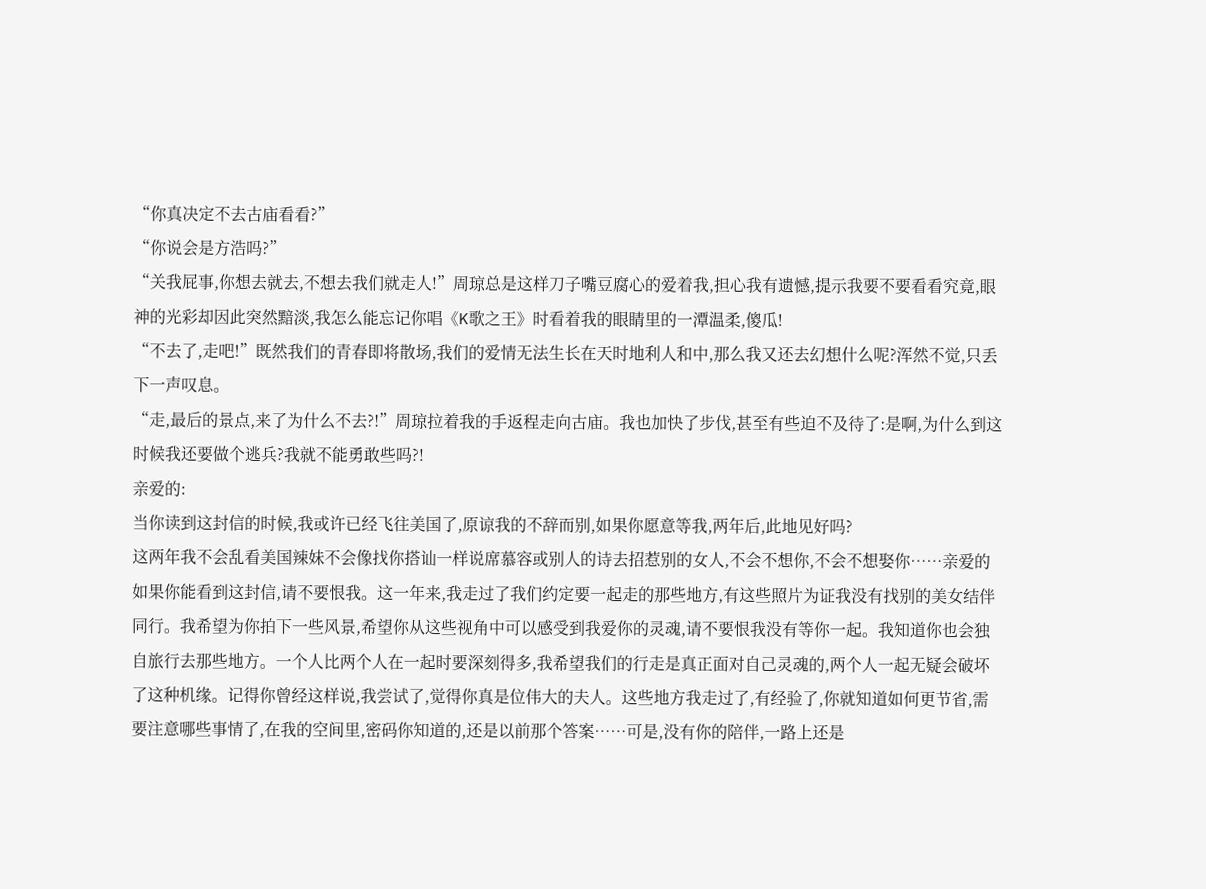“你真决定不去古庙看看?”
“你说会是方浩吗?”
“关我屁事,你想去就去,不想去我们就走人!”周琼总是这样刀子嘴豆腐心的爱着我,担心我有遗憾,提示我要不要看看究竟,眼神的光彩却因此突然黯淡,我怎么能忘记你唱《K歌之王》时看着我的眼睛里的一潭温柔,傻瓜!
“不去了,走吧!”既然我们的青春即将散场,我们的爱情无法生长在天时地利人和中,那么我又还去幻想什么呢?浑然不觉,只丢下一声叹息。
“走,最后的景点,来了为什么不去?!”周琼拉着我的手返程走向古庙。我也加快了步伐,甚至有些迫不及待了:是啊,为什么到这时候我还要做个逃兵?我就不能勇敢些吗?!
亲爱的:
当你读到这封信的时候,我或许已经飞往美国了,原谅我的不辞而别,如果你愿意等我,两年后,此地见好吗?
这两年我不会乱看美国辣妹不会像找你搭讪一样说席慕容或别人的诗去招惹别的女人,不会不想你,不会不想娶你……亲爱的如果你能看到这封信,请不要恨我。这一年来,我走过了我们约定要一起走的那些地方,有这些照片为证我没有找别的美女结伴同行。我希望为你拍下一些风景,希望你从这些视角中可以感受到我爱你的灵魂,请不要恨我没有等你一起。我知道你也会独自旅行去那些地方。一个人比两个人在一起时要深刻得多,我希望我们的行走是真正面对自己灵魂的,两个人一起无疑会破坏了这种机缘。记得你曾经这样说,我尝试了,觉得你真是位伟大的夫人。这些地方我走过了,有经验了,你就知道如何更节省,需要注意哪些事情了,在我的空间里,密码你知道的,还是以前那个答案……可是,没有你的陪伴,一路上还是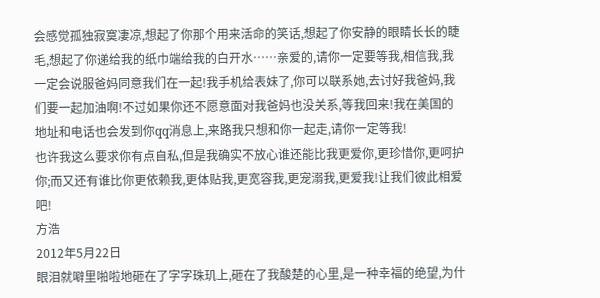会感觉孤独寂寞凄凉,想起了你那个用来活命的笑话,想起了你安静的眼睛长长的睫毛,想起了你递给我的纸巾端给我的白开水……亲爱的,请你一定要等我,相信我,我一定会说服爸妈同意我们在一起!我手机给表妹了,你可以联系她,去讨好我爸妈,我们要一起加油啊!不过如果你还不愿意面对我爸妈也没关系,等我回来!我在美国的地址和电话也会发到你qq消息上,来路我只想和你一起走,请你一定等我!
也许我这么要求你有点自私,但是我确实不放心谁还能比我更爱你,更珍惜你,更呵护你;而又还有谁比你更依赖我,更体贴我,更宽容我,更宠溺我,更爱我!让我们彼此相爱吧!
方浩
2012年5月22日
眼泪就噼里啪啦地砸在了字字珠玑上,砸在了我酸楚的心里,是一种幸福的绝望,为什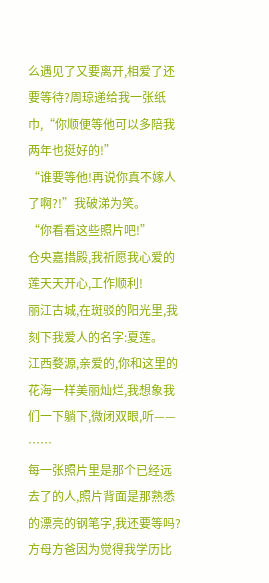么遇见了又要离开,相爱了还要等待?周琼递给我一张纸巾,“你顺便等他可以多陪我两年也挺好的!”
“谁要等他!再说你真不嫁人了啊?!”我破涕为笑。
“你看看这些照片吧!”
仓央嘉措殿,我祈愿我心爱的莲天天开心,工作顺利!
丽江古城,在斑驳的阳光里,我刻下我爱人的名字:夏莲。
江西婺源,亲爱的,你和这里的花海一样美丽灿烂,我想象我们一下躺下,微闭双眼,听——
……
每一张照片里是那个已经远去了的人,照片背面是那熟悉的漂亮的钢笔字,我还要等吗?
方母方爸因为觉得我学历比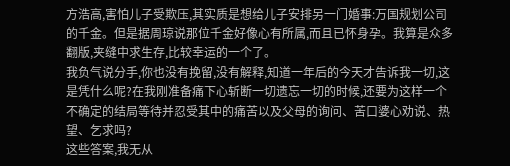方浩高,害怕儿子受欺压,其实质是想给儿子安排另一门婚事:万国规划公司的千金。但是据周琼说那位千金好像心有所属,而且已怀身孕。我算是众多翻版,夹缝中求生存,比较幸运的一个了。
我负气说分手,你也没有挽留,没有解释,知道一年后的今天才告诉我一切,这是凭什么呢?在我刚准备痛下心斩断一切遗忘一切的时候,还要为这样一个不确定的结局等待并忍受其中的痛苦以及父母的询问、苦口婆心劝说、热望、乞求吗?
这些答案,我无从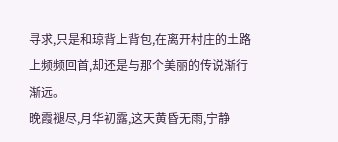寻求,只是和琼背上背包,在离开村庄的土路上频频回首,却还是与那个美丽的传说渐行渐远。
晚霞褪尽,月华初露,这天黄昏无雨,宁静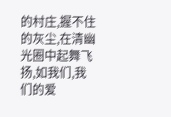的村庄,握不住的灰尘,在清幽光圈中起舞飞扬,如我们,我们的爱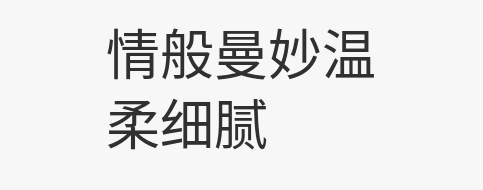情般曼妙温柔细腻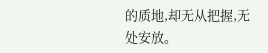的质地,却无从把握,无处安放。